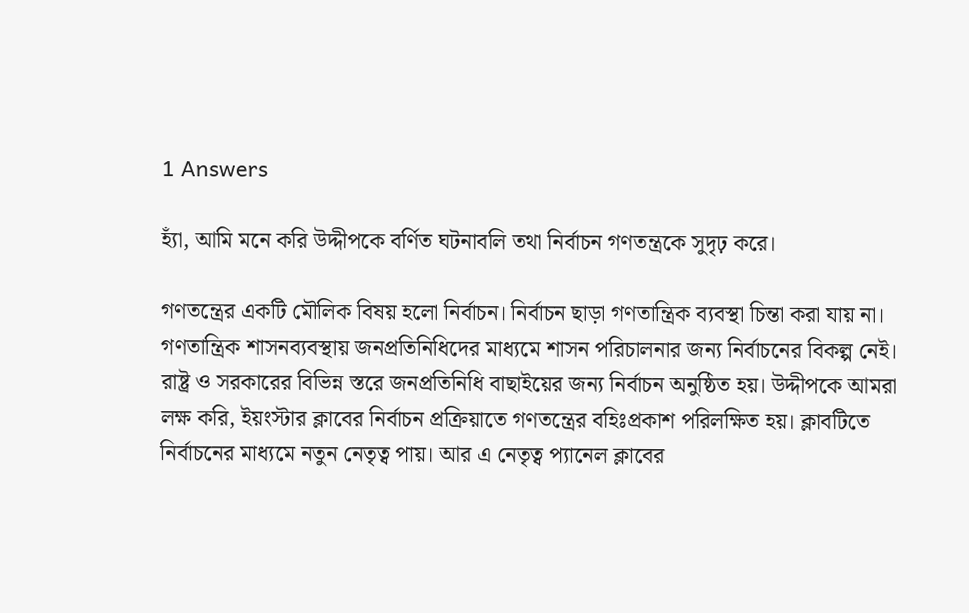1 Answers

হ্যাঁ, আমি মনে করি উদ্দীপকে বর্ণিত ঘটনাবলি তথা নির্বাচন গণতন্ত্রকে সুদৃঢ় করে।

গণতন্ত্রের একটি মৌলিক বিষয় হলো নির্বাচন। নির্বাচন ছাড়া গণতান্ত্রিক ব্যবস্থা চিন্তা করা যায় না। গণতান্ত্রিক শাসনব্যবস্থায় জনপ্রতিনিধিদের মাধ্যমে শাসন পরিচালনার জন্য নির্বাচনের বিকল্প নেই। রাষ্ট্র ও সরকারের বিভিন্ন স্তরে জনপ্রতিনিধি বাছাইয়ের জন্য নির্বাচন অনুষ্ঠিত হয়। উদ্দীপকে আমরা লক্ষ করি, ইয়ংস্টার ক্লাবের নির্বাচন প্রক্রিয়াতে গণতন্ত্রের বহিঃপ্রকাশ পরিলক্ষিত হয়। ক্লাবটিতে নির্বাচনের মাধ্যমে নতুন নেতৃত্ব পায়। আর এ নেতৃত্ব প্যানেল ক্লাবের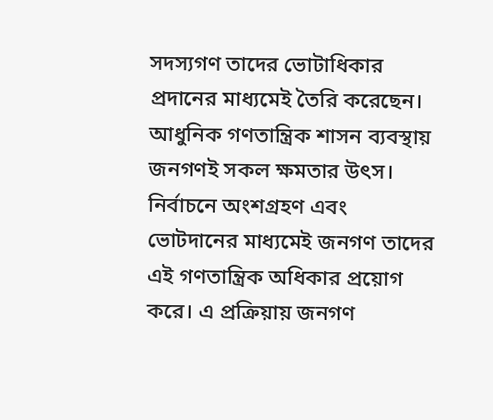সদস্যগণ তাদের ভোটাধিকার প্রদানের মাধ্যমেই তৈরি করেছেন। আধুনিক গণতান্ত্রিক শাসন ব্যবস্থায় জনগণই সকল ক্ষমতার উৎস। নির্বাচনে অংশগ্রহণ এবং ভোটদানের মাধ্যমেই জনগণ তাদের এই গণতান্ত্রিক অধিকার প্রয়োগ করে। এ প্রক্রিয়ায় জনগণ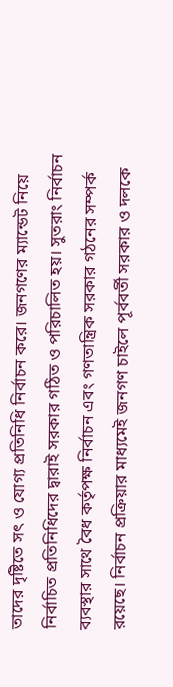তাদের দৃষ্টিতে সৎ ও যোগ্য প্রতিনিধি নির্বাচন করে। জনগণের ম্যান্ডেট নিয়ে নির্বাচিত প্রতিনিধিদের দ্বারাই সরকার গঠিত ও পরিচালিত হয়। সুতরাং নির্বাচন ব্যবস্থার সাথে বৈধ কর্তৃপক্ষ নির্বাচন এবং গণতান্ত্রিক সরকার গঠনের সম্পর্ক রয়েছে। নির্বাচন প্রক্রিয়ার মাধ্যমেই জনগণ চাইলে পূর্ববর্তী সরকার ও দলকে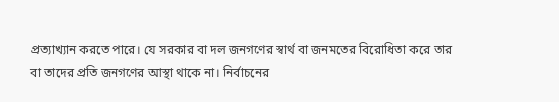প্রত্যাখ্যান করতে পারে। যে সরকার বা দল জনগণের স্বার্থ বা জনমতের বিরোধিতা করে তার বা তাদের প্রতি জনগণের আস্থা থাকে না। নির্বাচনের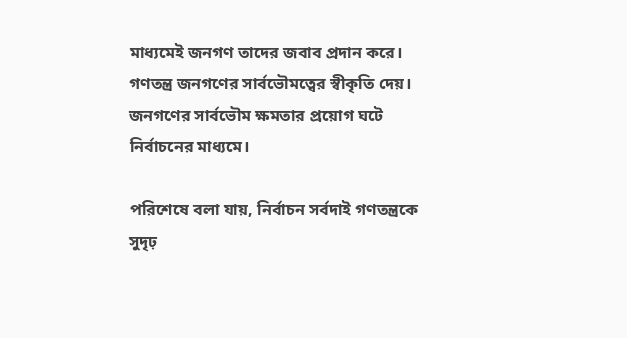মাধ্যমেই জনগণ তাদের জবাব প্রদান করে। গণতন্ত্র জনগণের সার্বভৌমত্বের স্বীকৃতি দেয়। জনগণের সার্বভৌম ক্ষমতার প্রয়োগ ঘটে নির্বাচনের মাধ্যমে।

পরিশেষে বলা যায়, নির্বাচন সর্বদাই গণতন্ত্রকে সুদৃঢ়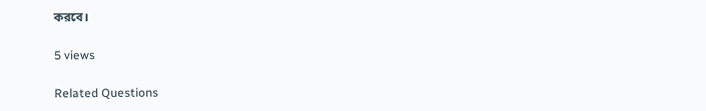করবে।

5 views

Related Questions